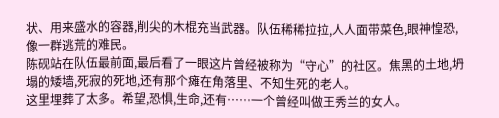状、用来盛水的容器,削尖的木棍充当武器。队伍稀稀拉拉,人人面带菜色,眼神惶恐,像一群逃荒的难民。
陈砚站在队伍最前面,最后看了一眼这片曾经被称为“守心”的社区。焦黑的土地,坍塌的矮墙,死寂的死地,还有那个瘫在角落里、不知生死的老人。
这里埋葬了太多。希望,恐惧,生命,还有……一个曾经叫做王秀兰的女人。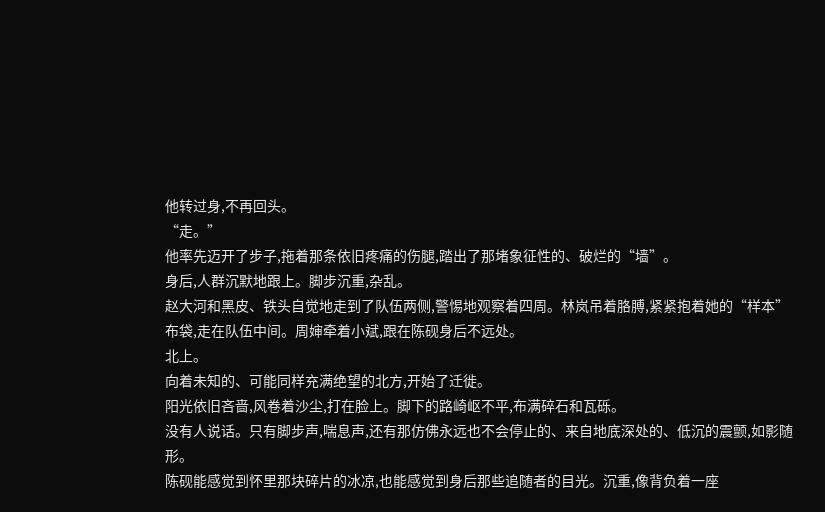他转过身,不再回头。
“走。”
他率先迈开了步子,拖着那条依旧疼痛的伤腿,踏出了那堵象征性的、破烂的“墙”。
身后,人群沉默地跟上。脚步沉重,杂乱。
赵大河和黑皮、铁头自觉地走到了队伍两侧,警惕地观察着四周。林岚吊着胳膊,紧紧抱着她的“样本”布袋,走在队伍中间。周婶牵着小斌,跟在陈砚身后不远处。
北上。
向着未知的、可能同样充满绝望的北方,开始了迁徙。
阳光依旧吝啬,风卷着沙尘,打在脸上。脚下的路崎岖不平,布满碎石和瓦砾。
没有人说话。只有脚步声,喘息声,还有那仿佛永远也不会停止的、来自地底深处的、低沉的震颤,如影随形。
陈砚能感觉到怀里那块碎片的冰凉,也能感觉到身后那些追随者的目光。沉重,像背负着一座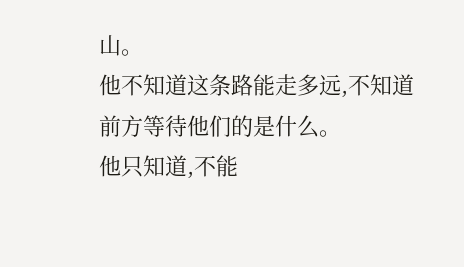山。
他不知道这条路能走多远,不知道前方等待他们的是什么。
他只知道,不能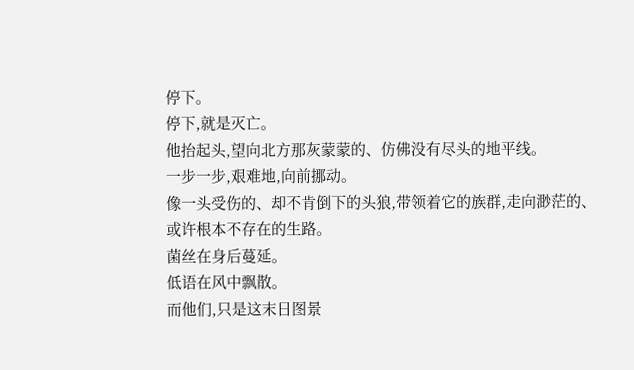停下。
停下,就是灭亡。
他抬起头,望向北方那灰蒙蒙的、仿佛没有尽头的地平线。
一步一步,艰难地,向前挪动。
像一头受伤的、却不肯倒下的头狼,带领着它的族群,走向渺茫的、或许根本不存在的生路。
菌丝在身后蔓延。
低语在风中飘散。
而他们,只是这末日图景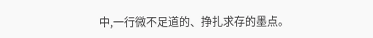中,一行微不足道的、挣扎求存的墨点。